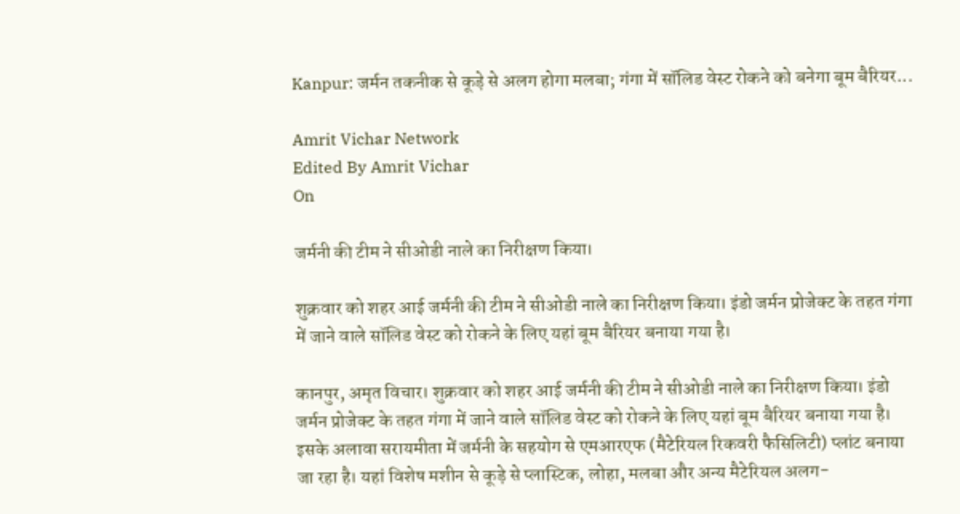Kanpur: जर्मन तकनीक से कूड़े से अलग होगा मलबा; गंगा में सॉलिड वेस्ट रोकने को बनेगा बूम बैरियर...

Amrit Vichar Network
Edited By Amrit Vichar
On

जर्मनी की टीम ने सीओडी नाले का निरीक्षण किया।

शुक्रवार को शहर आई जर्मनी की टीम ने सीओडी नाले का निरीक्षण किया। इंडो जर्मन प्रोजेक्ट के तहत गंगा में जाने वाले सॉलिड वेस्ट को रोकने के लिए यहां बूम बैरियर बनाया गया है।

कानपुर, अमृत विचार। शुक्रवार को शहर आई जर्मनी की टीम ने सीओडी नाले का निरीक्षण किया। इंडो जर्मन प्रोजेक्ट के तहत गंगा में जाने वाले सॉलिड वेस्ट को रोकने के लिए यहां बूम बैरियर बनाया गया है। इसके अलावा सरायमीता में जर्मनी के सहयोग से एमआरएफ (मैटेरियल रिकवरी फैसिलिटी) प्लांट बनाया जा रहा है। यहां विशेष मशीन से कूड़े से प्लास्टिक, लोहा, मलबा और अन्य मैटेरियल अलग-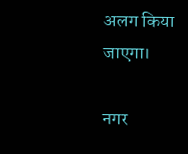अलग किया जाएगा।

नगर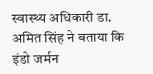स्वास्थ्य अधिकारी डा. अमित सिंह ने बताया कि इंडो जर्मन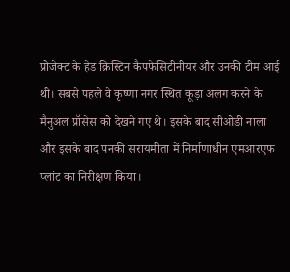प्रोजेक्ट के हेड क्रिस्टिन कैपफेसिटीनीयर और उनकी टीम आई थी। सबसे पहले वे कृष्णा नगर स्थित कूड़ा अलग करने के मैनुअल प्रॉसेस को देखने गए थे। इसके बाद सीओडी नाला और इसके बाद पनकी सरायमीता में निर्माणाधीन एमआरएफ प्लांट का निरीक्षण किया।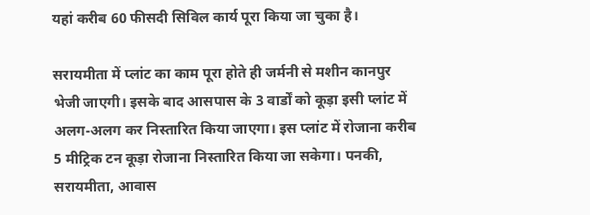यहां करीब 60 फीसदी सिविल कार्य पूरा किया जा चुका है।

सरायमीता में प्लांट का काम पूरा होते ही जर्मनी से मशीन कानपुर भेजी जाएगी। इसके बाद आसपास के 3 वार्डों को कूड़ा इसी प्लांट में अलग-अलग कर निस्तारित किया जाएगा। इस प्लांट में रोजाना करीब 5 मीट्रिक टन कूड़ा रोजाना निस्तारित किया जा सकेगा। पनकी, सरायमीता, आवास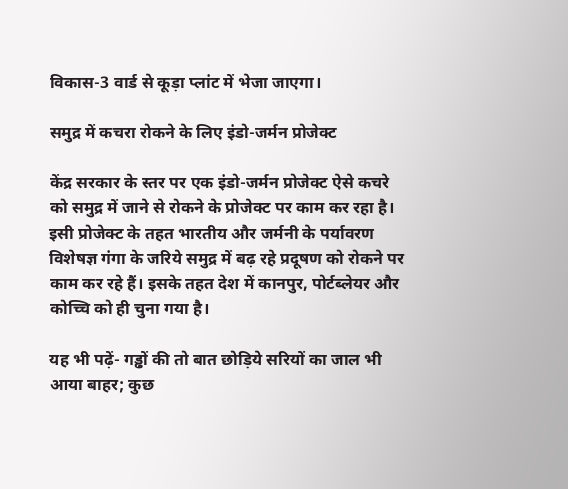विकास-3 वार्ड से कूड़ा प्लांट में भेजा जाएगा।

समुद्र में कचरा रोकने के लिए इंडो-जर्मन प्रोजेक्ट

केंद्र सरकार के स्तर पर एक इंडो-जर्मन प्रोजेक्ट ऐसे कचरे को समुद्र में जाने से रोकने के प्रोजेक्ट पर काम कर रहा है। इसी प्रोजेक्ट के तहत भारतीय और जर्मनी के पर्यावरण विशेषज्ञ गंगा के जरिये समुद्र में बढ़ रहे प्रदूषण को रोकने पर काम कर रहे हैं। इसके तहत देश में कानपुर, पोर्टब्लेयर और कोच्चि को ही चुना गया है।

यह भी पढ़ें- गड्ढों की तो बात छोड़िये सरियों का जाल भी आया बाहर; कुछ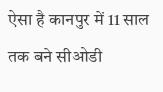ऐसा है कानपुर में 11 साल तक बने सीओडी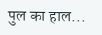पुल का हाल...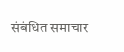संबंधित समाचार